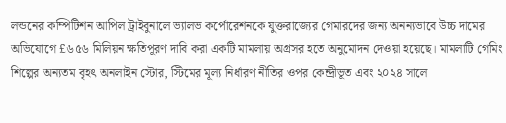লন্ডনের কম্পিটিশন আপিল ট্রাইবুনালে ভ্যালভ কর্পোরেশনকে যুক্তরাজ্যের গেমারদের জন্য অনন্যভাবে উচ্চ দামের অভিযোগে £৬৫৬ মিলিয়ন ক্ষতিপূরণ দাবি করা একটি মামলায় অগ্রসর হতে অনুমোদন দেওয়া হয়েছে। মামলাটি গেমিং শিল্পের অন্যতম বৃহৎ অনলাইন স্টোর, স্টিমের মূল্য নির্ধারণ নীতির ওপর কেন্দ্রীভূত এবং ২০২৪ সালে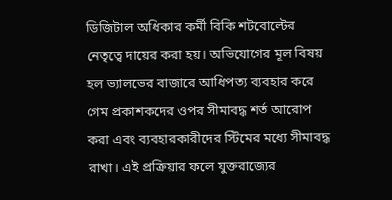ডিজিটাল অধিকার কর্মী বিকি শটবোল্টের নেতৃত্বে দায়ের করা হয়। অভিযোগের মূল বিষয় হল ভ্যালভের বাজারে আধিপত্য ব্যবহার করে গেম প্রকাশকদের ওপর সীমাবদ্ধ শর্ত আরোপ করা এবং ব্যবহারকারীদের স্টিমের মধ্যে সীমাবদ্ধ রাখা। এই প্রক্রিয়ার ফলে যুক্তরাজ্যের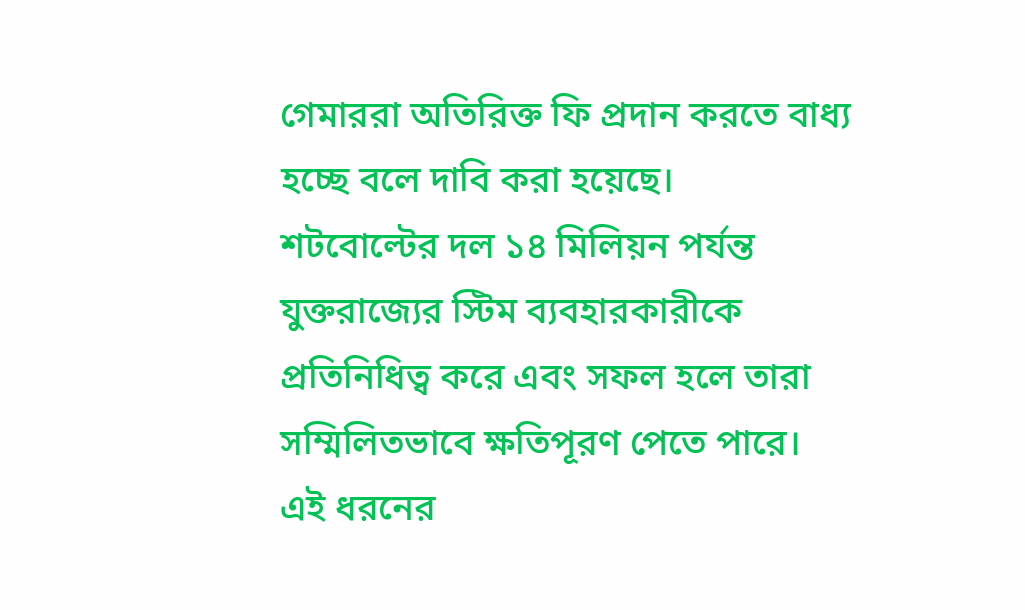গেমাররা অতিরিক্ত ফি প্রদান করতে বাধ্য হচ্ছে বলে দাবি করা হয়েছে।
শটবোল্টের দল ১৪ মিলিয়ন পর্যন্ত যুক্তরাজ্যের স্টিম ব্যবহারকারীকে প্রতিনিধিত্ব করে এবং সফল হলে তারা সম্মিলিতভাবে ক্ষতিপূরণ পেতে পারে। এই ধরনের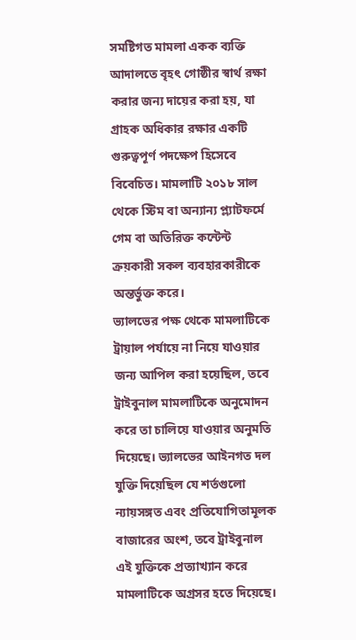সমষ্টিগত মামলা একক ব্যক্তি আদালতে বৃহৎ গোষ্ঠীর স্বার্থ রক্ষা করার জন্য দায়ের করা হয়, যা গ্রাহক অধিকার রক্ষার একটি গুরুত্বপূর্ণ পদক্ষেপ হিসেবে বিবেচিত। মামলাটি ২০১৮ সাল থেকে স্টিম বা অন্যান্য প্ল্যাটফর্মে গেম বা অতিরিক্ত কন্টেন্ট ক্রয়কারী সকল ব্যবহারকারীকে অন্তর্ভুক্ত করে।
ভ্যালভের পক্ষ থেকে মামলাটিকে ট্রায়াল পর্যায়ে না নিয়ে যাওয়ার জন্য আপিল করা হয়েছিল, তবে ট্রাইবুনাল মামলাটিকে অনুমোদন করে তা চালিয়ে যাওয়ার অনুমতি দিয়েছে। ভ্যালভের আইনগত দল যুক্তি দিয়েছিল যে শর্তগুলো ন্যায়সঙ্গত এবং প্রতিযোগিতামূলক বাজারের অংশ, তবে ট্রাইবুনাল এই যুক্তিকে প্রত্যাখ্যান করে মামলাটিকে অগ্রসর হতে দিয়েছে।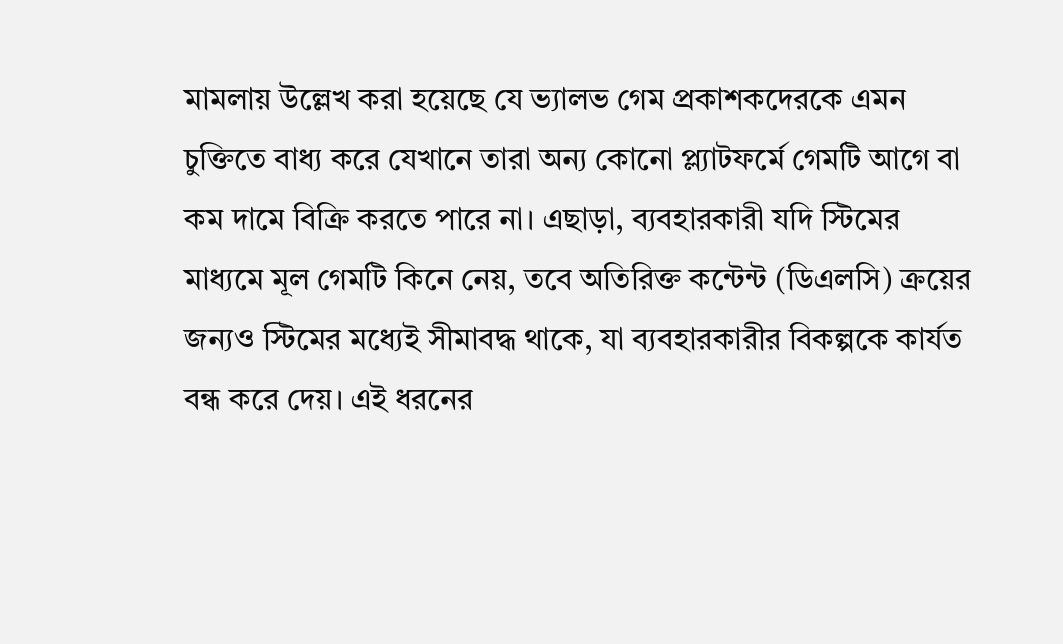মামলায় উল্লেখ করা হয়েছে যে ভ্যালভ গেম প্রকাশকদেরকে এমন চুক্তিতে বাধ্য করে যেখানে তারা অন্য কোনো প্ল্যাটফর্মে গেমটি আগে বা কম দামে বিক্রি করতে পারে না। এছাড়া, ব্যবহারকারী যদি স্টিমের মাধ্যমে মূল গেমটি কিনে নেয়, তবে অতিরিক্ত কন্টেন্ট (ডিএলসি) ক্রয়ের জন্যও স্টিমের মধ্যেই সীমাবদ্ধ থাকে, যা ব্যবহারকারীর বিকল্পকে কার্যত বন্ধ করে দেয়। এই ধরনের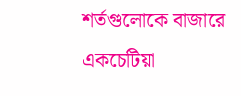শর্তগুলোকে বাজারে একচেটিয়া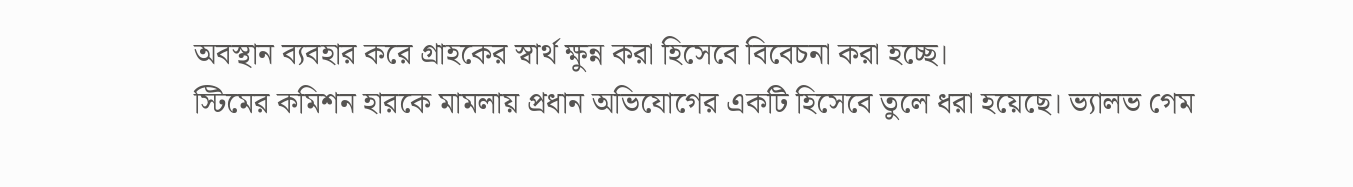অবস্থান ব্যবহার করে গ্রাহকের স্বার্থ ক্ষুন্ন করা হিসেবে বিবেচনা করা হচ্ছে।
স্টিমের কমিশন হারকে মামলায় প্রধান অভিযোগের একটি হিসেবে তুলে ধরা হয়েছে। ভ্যালভ গেম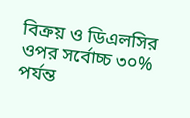বিক্রয় ও ডিএলসির ওপর সর্বোচ্চ ৩০% পর্যন্ত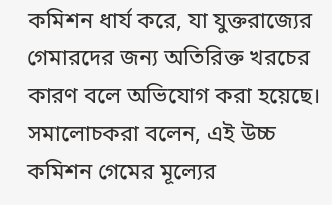কমিশন ধার্য করে, যা যুক্তরাজ্যের গেমারদের জন্য অতিরিক্ত খরচের কারণ বলে অভিযোগ করা হয়েছে। সমালোচকরা বলেন, এই উচ্চ কমিশন গেমের মূল্যের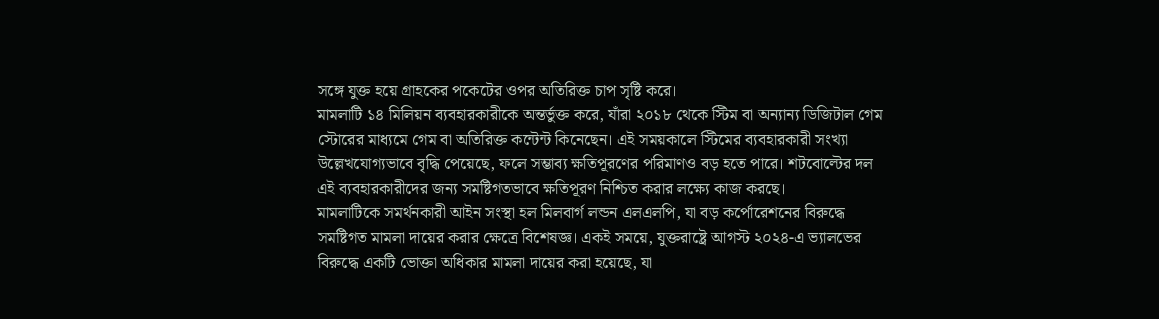সঙ্গে যুক্ত হয়ে গ্রাহকের পকেটের ওপর অতিরিক্ত চাপ সৃষ্টি করে।
মামলাটি ১৪ মিলিয়ন ব্যবহারকারীকে অন্তর্ভুক্ত করে, যাঁরা ২০১৮ থেকে স্টিম বা অন্যান্য ডিজিটাল গেম স্টোরের মাধ্যমে গেম বা অতিরিক্ত কন্টেন্ট কিনেছেন। এই সময়কালে স্টিমের ব্যবহারকারী সংখ্যা উল্লেখযোগ্যভাবে বৃদ্ধি পেয়েছে, ফলে সম্ভাব্য ক্ষতিপূরণের পরিমাণও বড় হতে পারে। শটবোল্টের দল এই ব্যবহারকারীদের জন্য সমষ্টিগতভাবে ক্ষতিপূরণ নিশ্চিত করার লক্ষ্যে কাজ করছে।
মামলাটিকে সমর্থনকারী আইন সংস্থা হল মিলবার্গ লন্ডন এলএলপি, যা বড় কর্পোরেশনের বিরুদ্ধে সমষ্টিগত মামলা দায়ের করার ক্ষেত্রে বিশেষজ্ঞ। একই সময়ে, যুক্তরাষ্ট্রে আগস্ট ২০২৪-এ ভ্যালভের বিরুদ্ধে একটি ভোক্তা অধিকার মামলা দায়ের করা হয়েছে, যা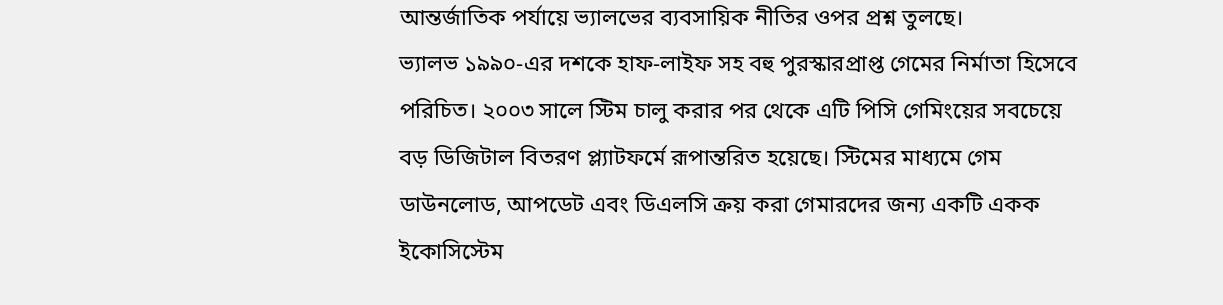আন্তর্জাতিক পর্যায়ে ভ্যালভের ব্যবসায়িক নীতির ওপর প্রশ্ন তুলছে।
ভ্যালভ ১৯৯০-এর দশকে হাফ-লাইফ সহ বহু পুরস্কারপ্রাপ্ত গেমের নির্মাতা হিসেবে পরিচিত। ২০০৩ সালে স্টিম চালু করার পর থেকে এটি পিসি গেমিংয়ের সবচেয়ে বড় ডিজিটাল বিতরণ প্ল্যাটফর্মে রূপান্তরিত হয়েছে। স্টিমের মাধ্যমে গেম ডাউনলোড, আপডেট এবং ডিএলসি ক্রয় করা গেমারদের জন্য একটি একক ইকোসিস্টেম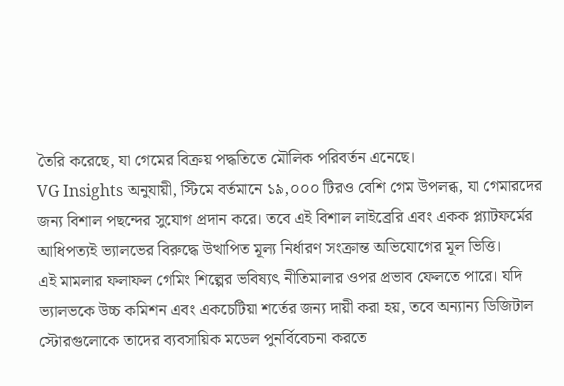তৈরি করেছে, যা গেমের বিক্রয় পদ্ধতিতে মৌলিক পরিবর্তন এনেছে।
VG Insights অনুযায়ী, স্টিমে বর্তমানে ১৯,০০০ টিরও বেশি গেম উপলব্ধ, যা গেমারদের জন্য বিশাল পছন্দের সুযোগ প্রদান করে। তবে এই বিশাল লাইব্রেরি এবং একক প্ল্যাটফর্মের আধিপত্যই ভ্যালভের বিরুদ্ধে উত্থাপিত মূল্য নির্ধারণ সংক্রান্ত অভিযোগের মূল ভিত্তি।
এই মামলার ফলাফল গেমিং শিল্পের ভবিষ্যৎ নীতিমালার ওপর প্রভাব ফেলতে পারে। যদি ভ্যালভকে উচ্চ কমিশন এবং একচেটিয়া শর্তের জন্য দায়ী করা হয়, তবে অন্যান্য ডিজিটাল স্টোরগুলোকে তাদের ব্যবসায়িক মডেল পুনর্বিবেচনা করতে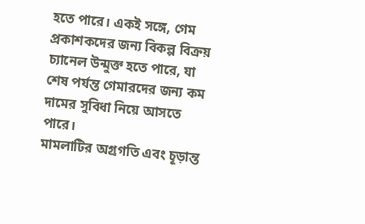হতে পারে। একই সঙ্গে, গেম প্রকাশকদের জন্য বিকল্প বিক্রয় চ্যানেল উন্মুক্ত হতে পারে, যা শেষ পর্যন্ত গেমারদের জন্য কম দামের সুবিধা নিয়ে আসতে পারে।
মামলাটির অগ্রগতি এবং চূড়ান্ত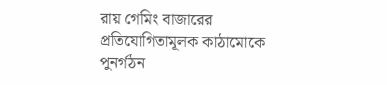রায় গেমিং বাজারের প্রতিযোগিতামূলক কাঠামোকে পুনর্গঠন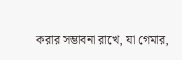করার সম্ভাবনা রাখে, যা গেমার,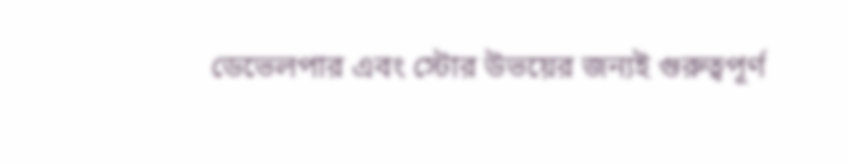ডেভেলপার এবং স্টোর উভয়ের জন্যই গুরুত্বপূর্ণ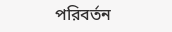পরিবর্তন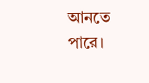আনতে পারে।